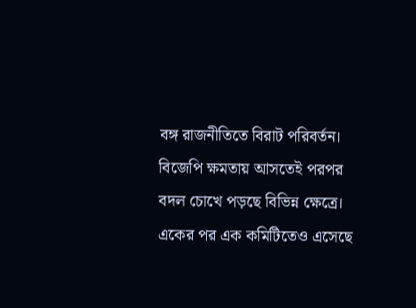বঙ্গ রাজনীতিতে বিরাট পরিবর্তন। বিজেপি ক্ষমতায় আসতেই পরপর বদল চোখে পড়ছে বিভিন্ন ক্ষেত্রে। একের পর এক কমিটিতেও এসেছে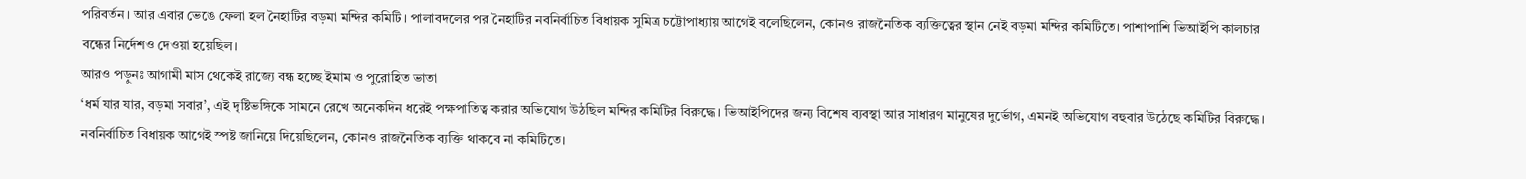পরিবর্তন। আর এবার ভেঙে ফেলা হল নৈহাটির বড়মা মন্দির কমিটি। পালাবদলের পর নৈহাটির নবনির্বাচিত বিধায়ক সুমিত্র চট্টোপাধ্যায় আগেই বলেছিলেন, কোনও রাজনৈতিক ব্যক্তিত্বের স্থান নেই বড়মা মন্দির কমিটিতে। পাশাপাশি ভিআইপি কালচার বন্ধের নির্দেশও দেওয়া হয়েছিল।
আরও পড়ুনঃ আগামী মাস থেকেই রাজ্যে বন্ধ হচ্ছে ইমাম ও পুরোহিত ভাতা
‘ধর্ম যার যার, বড়মা সবার’, এই দৃষ্টিভঙ্গিকে সামনে রেখে অনেকদিন ধরেই পক্ষপাতিত্ব করার অভিযোগ উঠছিল মন্দির কমিটির বিরুদ্ধে। ভিআইপিদের জন্য বিশেষ ব্যবস্থা আর সাধারণ মানুষের দুর্ভোগ, এমনই অভিযোগ বহুবার উঠেছে কমিটির বিরুদ্ধে। নবনির্বাচিত বিধায়ক আগেই স্পষ্ট জানিয়ে দিয়েছিলেন, কোনও রাজনৈতিক ব্যক্তি থাকবে না কমিটিতে।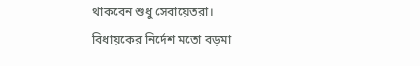থাকবেন শুধু সেবায়েতরা।
বিধায়কের নির্দেশ মতো বড়মা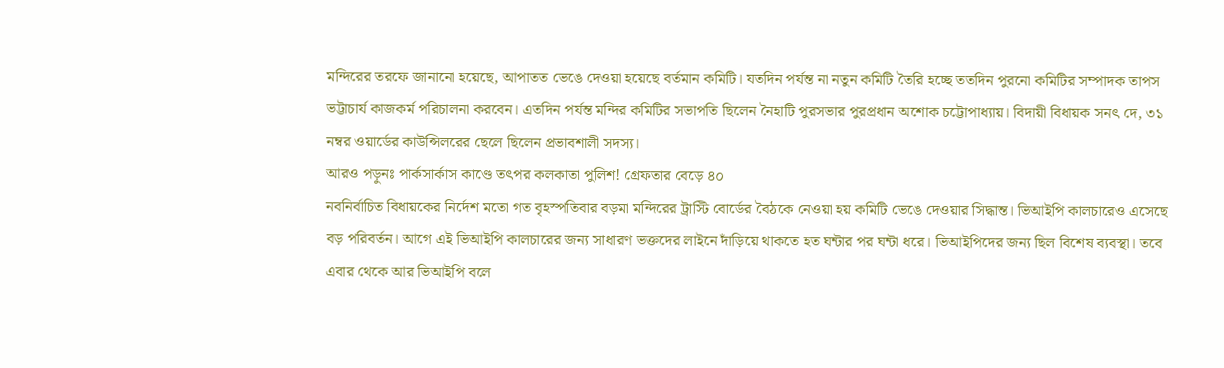মন্দিরের তরফে জানানো হয়েছে, আপাতত ভেঙে দেওয়া হয়েছে বর্তমান কমিটি। যতদিন পর্যন্ত না নতুন কমিটি তৈরি হচ্ছে ততদিন পুরনো কমিটির সম্পাদক তাপস ভট্টাচার্য কাজকর্ম পরিচালনা করবেন। এতদিন পর্যন্ত মন্দির কমিটির সভাপতি ছিলেন নৈহাটি পুরসভার পুরপ্রধান অশোক চট্টোপাধ্যায়। বিদায়ী বিধায়ক সনৎ দে, ৩১ নম্বর ওয়ার্ডের কাউন্সিলরের ছেলে ছিলেন প্রভাবশালী সদস্য।
আরও পড়ুনঃ পার্কসার্কাস কাণ্ডে তৎপর কলকাতা পুলিশ! গ্রেফতার বেড়ে ৪০
নবনির্বাচিত বিধায়কের নির্দেশ মতো গত বৃহস্পতিবার বড়মা মন্দিরের ট্রাস্টি বোর্ডের বৈঠকে নেওয়া হয় কমিটি ভেঙে দেওয়ার সিদ্ধান্ত। ভিআইপি কালচারেও এসেছে বড় পরিবর্তন। আগে এই ভিআইপি কালচারের জন্য সাধারণ ভক্তদের লাইনে দাঁড়িয়ে থাকতে হত ঘন্টার পর ঘন্টা ধরে। ভিআইপিদের জন্য ছিল বিশেষ ব্যবস্থা। তবে এবার থেকে আর ভিআইপি বলে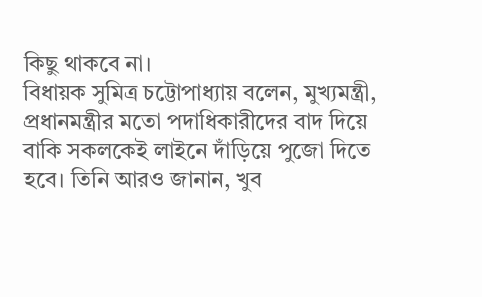কিছু থাকবে না।
বিধায়ক সুমিত্র চট্টোপাধ্যায় বলেন, মুখ্যমন্ত্রী, প্রধানমন্ত্রীর মতো পদাধিকারীদের বাদ দিয়ে বাকি সকলকেই লাইনে দাঁড়িয়ে পুজো দিতে হবে। তিনি আরও জানান, খুব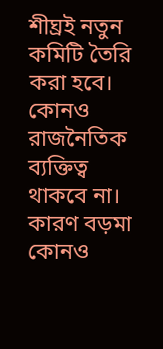শীঘ্রই নতুন কমিটি তৈরি করা হবে। কোনও রাজনৈতিক ব্যক্তিত্ব থাকবে না। কারণ বড়মা কোনও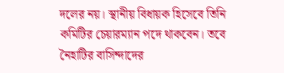দলের নয়। স্থানীয় বিধায়ক হিসেবে তিনি কমিটির চেয়ারম্যান পদে থাকবেন। তবে নৈহাটির বাসিন্দাদের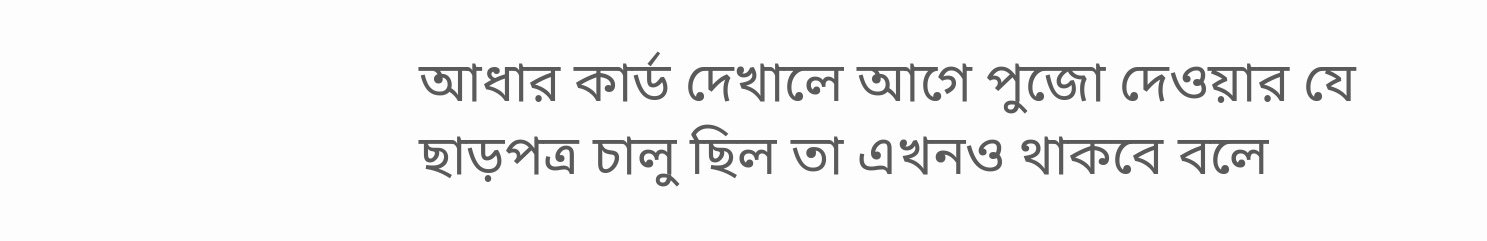আধার কার্ড দেখালে আগে পুজো দেওয়ার যে ছাড়পত্র চালু ছিল তা এখনও থাকবে বলে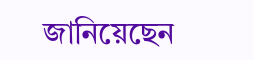জানিয়েছেন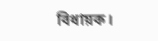বিধায়ক।